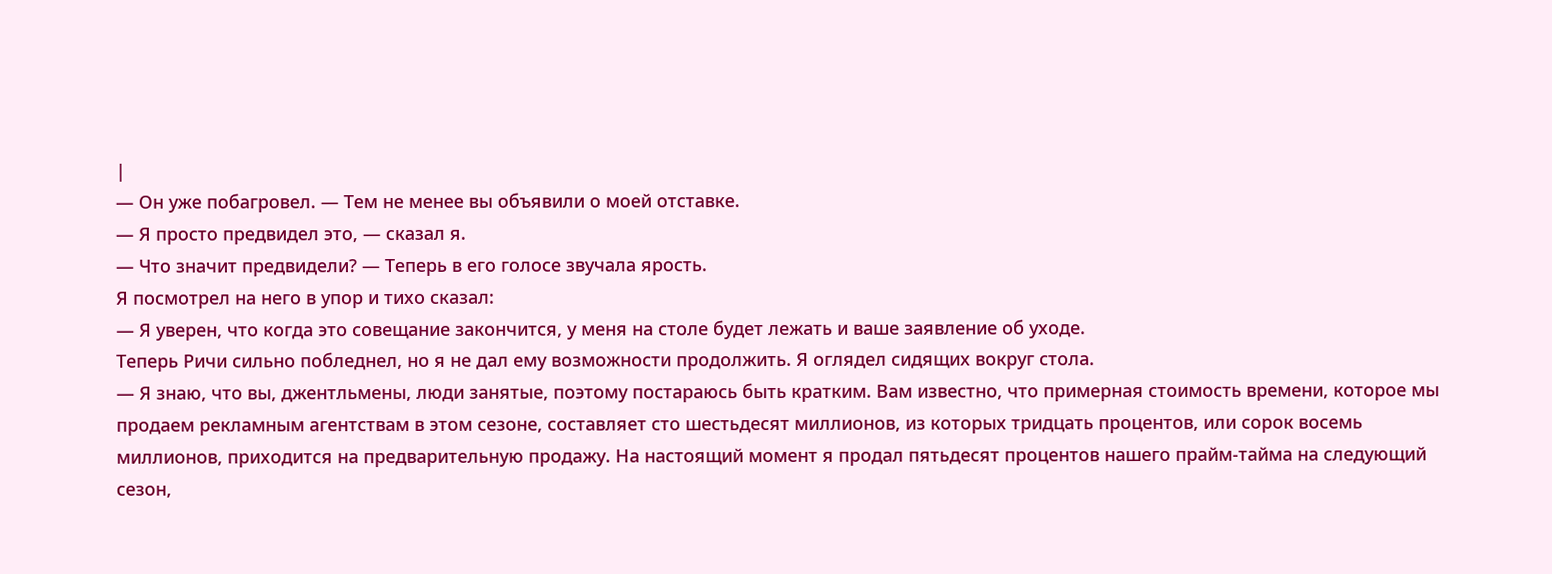|
— Он уже побагровел. — Тем не менее вы объявили о моей отставке.
— Я просто предвидел это, — сказал я.
— Что значит предвидели? — Теперь в его голосе звучала ярость.
Я посмотрел на него в упор и тихо сказал:
— Я уверен, что когда это совещание закончится, у меня на столе будет лежать и ваше заявление об уходе.
Теперь Ричи сильно побледнел, но я не дал ему возможности продолжить. Я оглядел сидящих вокруг стола.
— Я знаю, что вы, джентльмены, люди занятые, поэтому постараюсь быть кратким. Вам известно, что примерная стоимость времени, которое мы продаем рекламным агентствам в этом сезоне, составляет сто шестьдесят миллионов, из которых тридцать процентов, или сорок восемь миллионов, приходится на предварительную продажу. На настоящий момент я продал пятьдесят процентов нашего прайм-тайма на следующий сезон,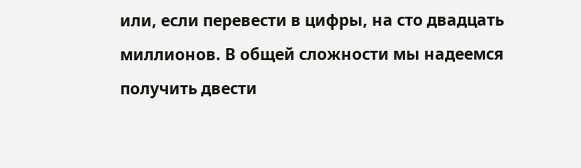или, если перевести в цифры, на сто двадцать миллионов. В общей сложности мы надеемся получить двести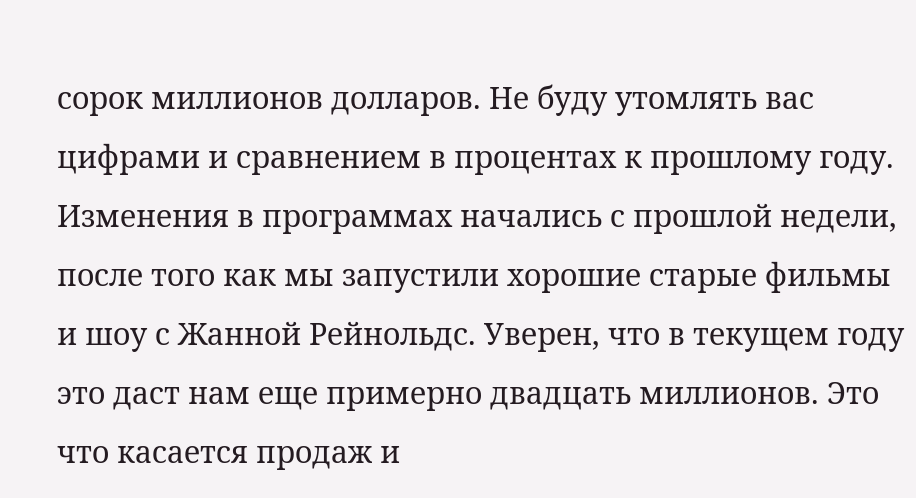сорок миллионов долларов. Не буду утомлять вас цифрами и сравнением в процентах к прошлому году. Изменения в программах начались с прошлой недели, после того как мы запустили хорошие старые фильмы и шоу с Жанной Рейнольдс. Уверен, что в текущем году это даст нам еще примерно двадцать миллионов. Это что касается продаж и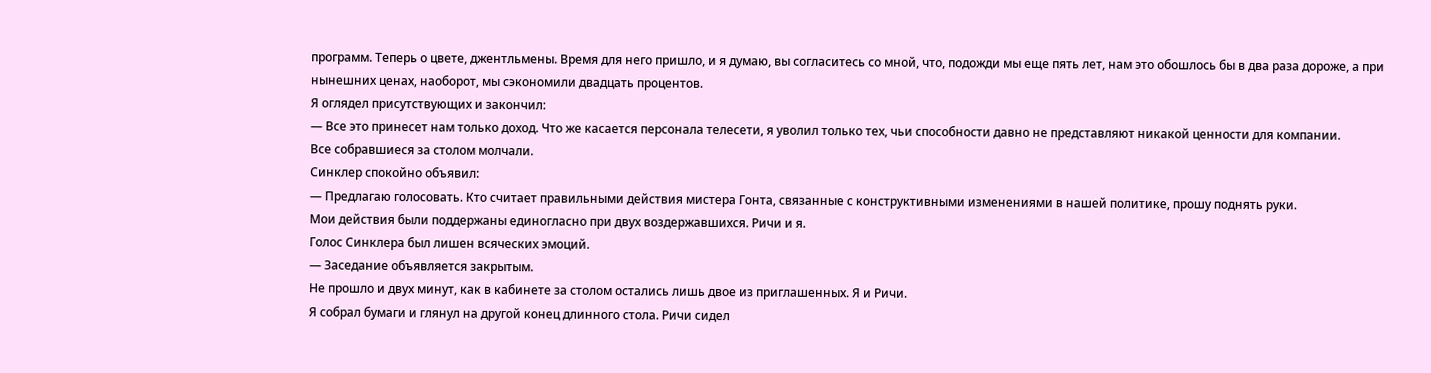программ. Теперь о цвете, джентльмены. Время для него пришло, и я думаю, вы согласитесь со мной, что, подожди мы еще пять лет, нам это обошлось бы в два раза дороже, а при нынешних ценах, наоборот, мы сэкономили двадцать процентов.
Я оглядел присутствующих и закончил:
— Все это принесет нам только доход. Что же касается персонала телесети, я уволил только тех, чьи способности давно не представляют никакой ценности для компании.
Все собравшиеся за столом молчали.
Синклер спокойно объявил:
— Предлагаю голосовать. Кто считает правильными действия мистера Гонта, связанные с конструктивными изменениями в нашей политике, прошу поднять руки.
Мои действия были поддержаны единогласно при двух воздержавшихся. Ричи и я.
Голос Синклера был лишен всяческих эмоций.
— Заседание объявляется закрытым.
Не прошло и двух минут, как в кабинете за столом остались лишь двое из приглашенных. Я и Ричи.
Я собрал бумаги и глянул на другой конец длинного стола. Ричи сидел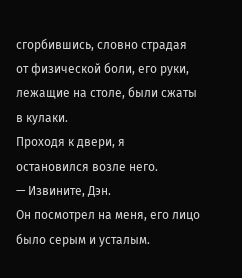сгорбившись, словно страдая от физической боли, его руки, лежащие на столе, были сжаты в кулаки.
Проходя к двери, я остановился возле него.
— Извините, Дэн.
Он посмотрел на меня, его лицо было серым и усталым.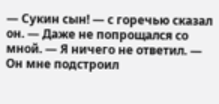— Сукин сын! — с горечью сказал он. — Даже не попрощался со мной. — Я ничего не ответил. — Он мне подстроил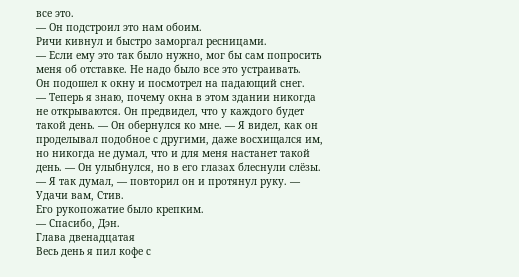все это.
— Он подстроил это нам обоим.
Ричи кивнул и быстро заморгал ресницами.
— Если ему это так было нужно, мог бы сам попросить меня об отставке. Не надо было все это устраивать.
Он подошел к окну и посмотрел на падающий снег.
— Теперь я знаю, почему окна в этом здании никогда не открываются. Он предвидел, что у каждого будет такой день. — Он обернулся ко мне. — Я видел, как он проделывал подобное с другими, даже восхищался им, но никогда не думал, что и для меня настанет такой день. — Он улыбнулся, но в его глазах блеснули слёзы. — Я так думал, — повторил он и протянул руку. — Удачи вам, Стив.
Его рукопожатие было крепким.
— Спасибо, Дэн.
Глава двенадцатая
Весь день я пил кофе с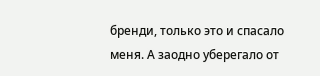бренди, только это и спасало меня. А заодно уберегало от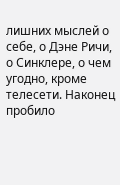лишних мыслей о себе, о Дэне Ричи, о Синклере, о чем угодно, кроме телесети. Наконец пробило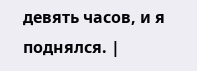девять часов, и я поднялся. |